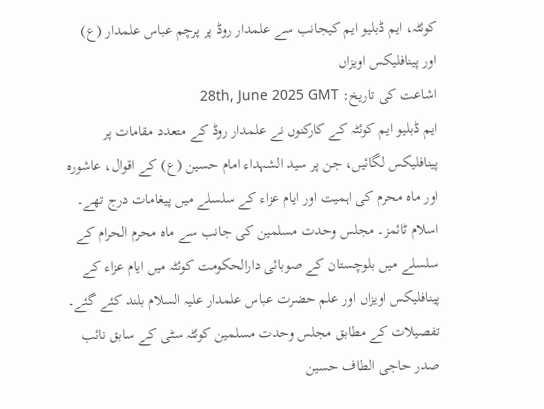کوئٹہ، ایم ڈبلیو ایم کیجانب سے علمدار روڈ پر پرچم عباس علمدار (ع) اور پینافلیکس اویزاں
اشاعت کی تاریخ: 28th, June 2025 GMT
ایم ڈبلیو ایم کوئٹہ کے کارکنوں نے علمدار روڈ کے متعدد مقامات پر پینافلیکس لگائیں، جن پر سید الشہداء امام حسین (ع) کے اقوال، عاشورہ اور ماہ محرم کی اہمیت اور ایام عزاء کے سلسلے میں پیغامات درج تھے۔ اسلام ٹائمز۔ مجلس وحدت مسلمین کی جانب سے ماہ محرم الحرام کے سلسلے میں بلوچستان کے صوبائی دارالحکومت کوئٹہ میں ایام عزاء کے پینافلیکس اویزاں اور علم حضرت عباس علمدار علیہ السلام بلند کئے گئے۔ تفصیلات کے مطابق مجلس وحدت مسلمین کوئٹہ سٹی کے سابق نائب صدر حاجی الطاف حسین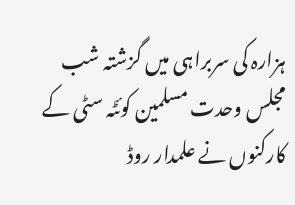ہزارہ کی سربراہی میں گزشتہ شب مجلس وحدت مسلمین کوئٹہ سٹی کے کارکنوں نے علمدار روڈ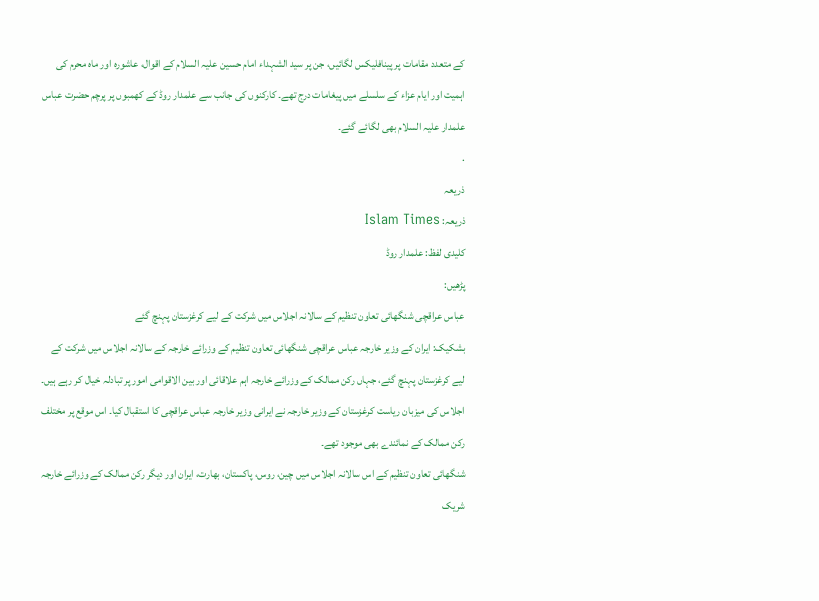کے متعدد مقامات پر پینافلیکس لگائیں، جن پر سید الشہداء امام حسین علیہ السلام کے اقوال، عاشورہ اور ماہ محرم کی اہمیت اور ایام عزاء کے سلسلے میں پیغامات درج تھے۔ کارکنوں کی جانب سے علمدار روڈ کے کھمبوں پر پرچم حضرت عباس علمدار علیہ السلام بھی لگائے گئے۔
.
ذریعہ
ذریعہ: Islam Times
کلیدی لفظ: علمدار روڈ
پڑھیں:
عباس عراقچی شنگھائی تعاون تنظیم کے سالانہ اجلاس میں شرکت کے لیے کرغزستان پہنچ گئے
بشکیک: ایران کے وزیر خارجہ عباس عراقچی شنگھائی تعاون تنظیم کے وزرائے خارجہ کے سالانہ اجلاس میں شرکت کے لیے کرغزستان پہنچ گئے، جہاں رکن ممالک کے وزرائے خارجہ اہم علاقائی اور بین الاقوامی امور پر تبادلہ خیال کر رہے ہیں۔
اجلاس کی میزبان ریاست کرغزستان کے وزیر خارجہ نے ایرانی وزیر خارجہ عباس عراقچی کا استقبال کیا۔ اس موقع پر مختلف رکن ممالک کے نمائندے بھی موجود تھے۔
شنگھائی تعاون تنظیم کے اس سالانہ اجلاس میں چین، روس، پاکستان، بھارت، ایران اور دیگر رکن ممالک کے وزرائے خارجہ شریک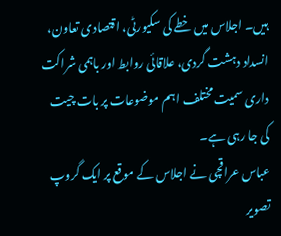ہیں۔ اجلاس میں خطے کی سکیورٹی، اقتصادی تعاون، انسداد دہشت گردی، علاقائی روابط اور باہمی شراکت داری سمیت مختلف اہم موضوعات پر بات چیت کی جا رہی ہے۔
عباس عراقچی نے اجلاس کے موقع پر ایک گروپ تصویر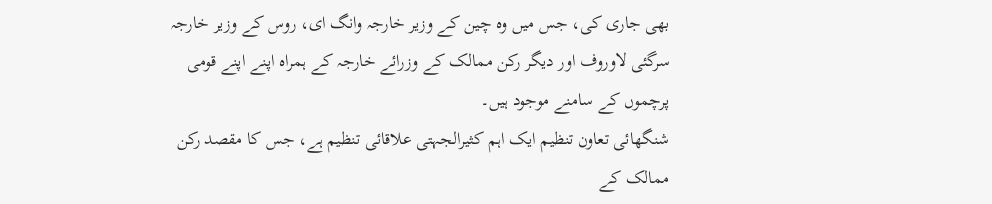بھی جاری کی، جس میں وہ چین کے وزیر خارجہ وانگ ای، روس کے وزیر خارجہ سرگئی لاوروف اور دیگر رکن ممالک کے وزرائے خارجہ کے ہمراہ اپنے اپنے قومی پرچموں کے سامنے موجود ہیں۔
شنگھائی تعاون تنظیم ایک اہم کثیرالجہتی علاقائی تنظیم ہے، جس کا مقصد رکن ممالک کے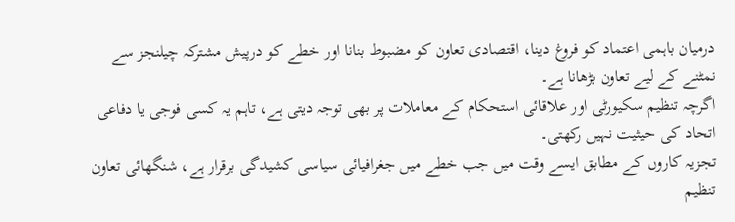درمیان باہمی اعتماد کو فروغ دینا، اقتصادی تعاون کو مضبوط بنانا اور خطے کو درپیش مشترکہ چیلنجز سے نمٹنے کے لیے تعاون بڑھانا ہے۔
اگرچہ تنظیم سکیورٹی اور علاقائی استحکام کے معاملات پر بھی توجہ دیتی ہے، تاہم یہ کسی فوجی یا دفاعی اتحاد کی حیثیت نہیں رکھتی۔
تجزیہ کاروں کے مطابق ایسے وقت میں جب خطے میں جغرافیائی سیاسی کشیدگی برقرار ہے، شنگھائی تعاون تنظیم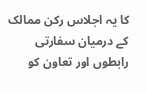کا یہ اجلاس رکن ممالک کے درمیان سفارتی رابطوں اور تعاون کو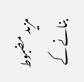مزید مضبوط بنانے کے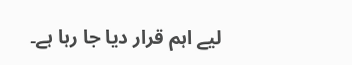لیے اہم قرار دیا جا رہا ہے۔